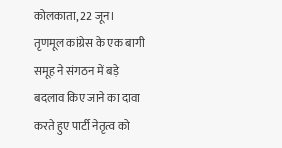कोलकाता, 22 जून।
तृणमूल कांग्रेस के एक बागी समूह ने संगठन में बड़े बदलाव किए जाने का दावा करते हुए पार्टी नेतृत्व को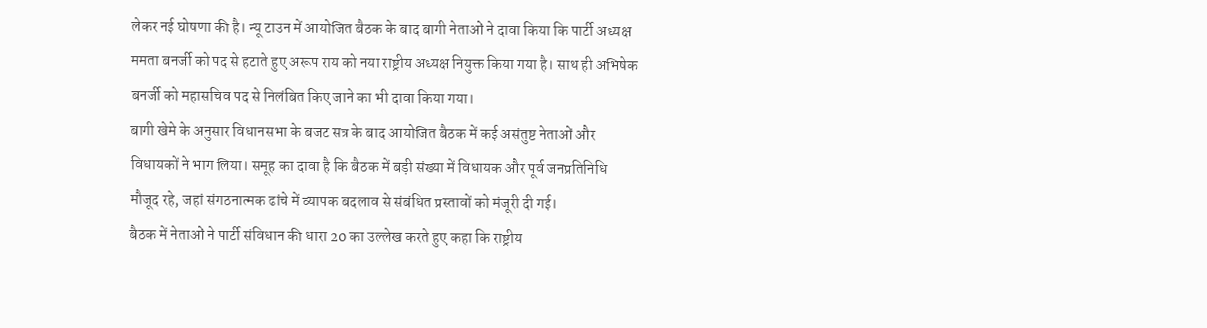लेकर नई घोषणा की है। न्यू टाउन में आयोजित बैठक के बाद बागी नेताओं ने दावा किया कि पार्टी अध्यक्ष ममता बनर्जी को पद से हटाते हुए अरूप राय को नया राष्ट्रीय अध्यक्ष नियुक्त किया गया है। साथ ही अभिषेक बनर्जी को महासचिव पद से निलंबित किए जाने का भी दावा किया गया।
बागी खेमे के अनुसार विधानसभा के बजट सत्र के बाद आयोजित बैठक में कई असंतुष्ट नेताओं और विधायकों ने भाग लिया। समूह का दावा है कि बैठक में बड़ी संख्या में विधायक और पूर्व जनप्रतिनिधि मौजूद रहे, जहां संगठनात्मक ढांचे में व्यापक बदलाव से संबंधित प्रस्तावों को मंजूरी दी गई।
बैठक में नेताओं ने पार्टी संविधान की धारा 20 का उल्लेख करते हुए कहा कि राष्ट्रीय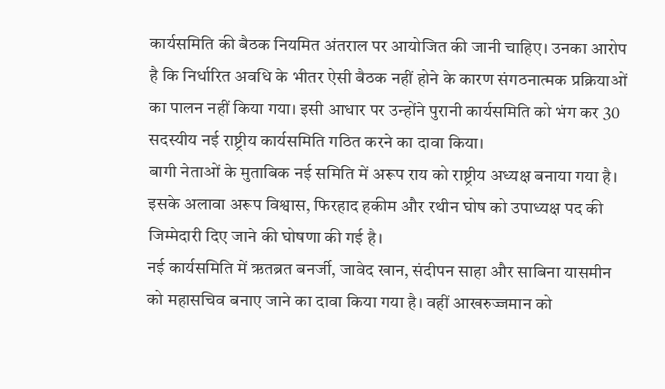कार्यसमिति की बैठक नियमित अंतराल पर आयोजित की जानी चाहिए। उनका आरोप है कि निर्धारित अवधि के भीतर ऐसी बैठक नहीं होने के कारण संगठनात्मक प्रक्रियाओं का पालन नहीं किया गया। इसी आधार पर उन्होंने पुरानी कार्यसमिति को भंग कर 30 सदस्यीय नई राष्ट्रीय कार्यसमिति गठित करने का दावा किया।
बागी नेताओं के मुताबिक नई समिति में अरूप राय को राष्ट्रीय अध्यक्ष बनाया गया है। इसके अलावा अरूप विश्वास, फिरहाद हकीम और रथीन घोष को उपाध्यक्ष पद की जिम्मेदारी दिए जाने की घोषणा की गई है।
नई कार्यसमिति में ऋतब्रत बनर्जी, जावेद खान, संदीपन साहा और साबिना यासमीन को महासचिव बनाए जाने का दावा किया गया है। वहीं आखरुज्जमान को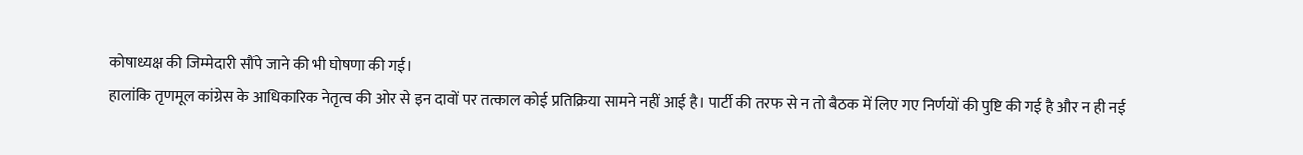कोषाध्यक्ष की जिम्मेदारी सौंपे जाने की भी घोषणा की गई।
हालांकि तृणमूल कांग्रेस के आधिकारिक नेतृत्व की ओर से इन दावों पर तत्काल कोई प्रतिक्रिया सामने नहीं आई है। पार्टी की तरफ से न तो बैठक में लिए गए निर्णयों की पुष्टि की गई है और न ही नई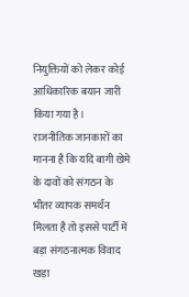नियुक्तियों को लेकर कोई आधिकारिक बयान जारी किया गया है।
राजनीतिक जानकारों का मानना है कि यदि बागी खेमे के दावों को संगठन के भीतर व्यापक समर्थन मिलता है तो इससे पार्टी में बड़ा संगठनात्मक विवाद खड़ा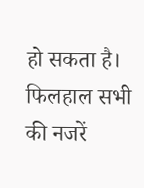हो सकता है। फिलहाल सभी की नजरें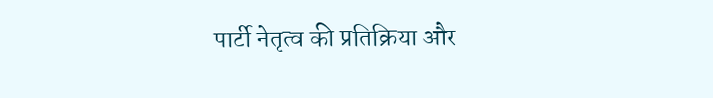पार्टी नेतृत्व की प्रतिक्रिया और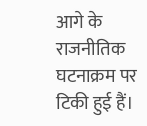आगे के राजनीतिक घटनाक्रम पर टिकी हुई हैं।